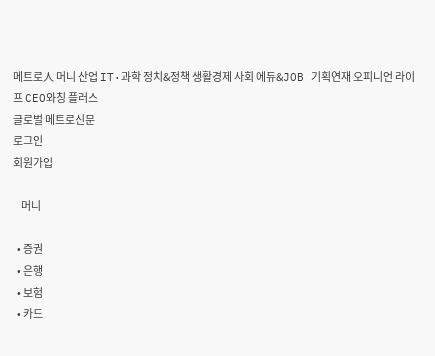메트로人 머니 산업 IT·과학 정치&정책 생활경제 사회 에듀&JOB 기획연재 오피니언 라이프 CEO와칭 플러스
글로벌 메트로신문
로그인
회원가입

    머니

  • 증권
  • 은행
  • 보험
  • 카드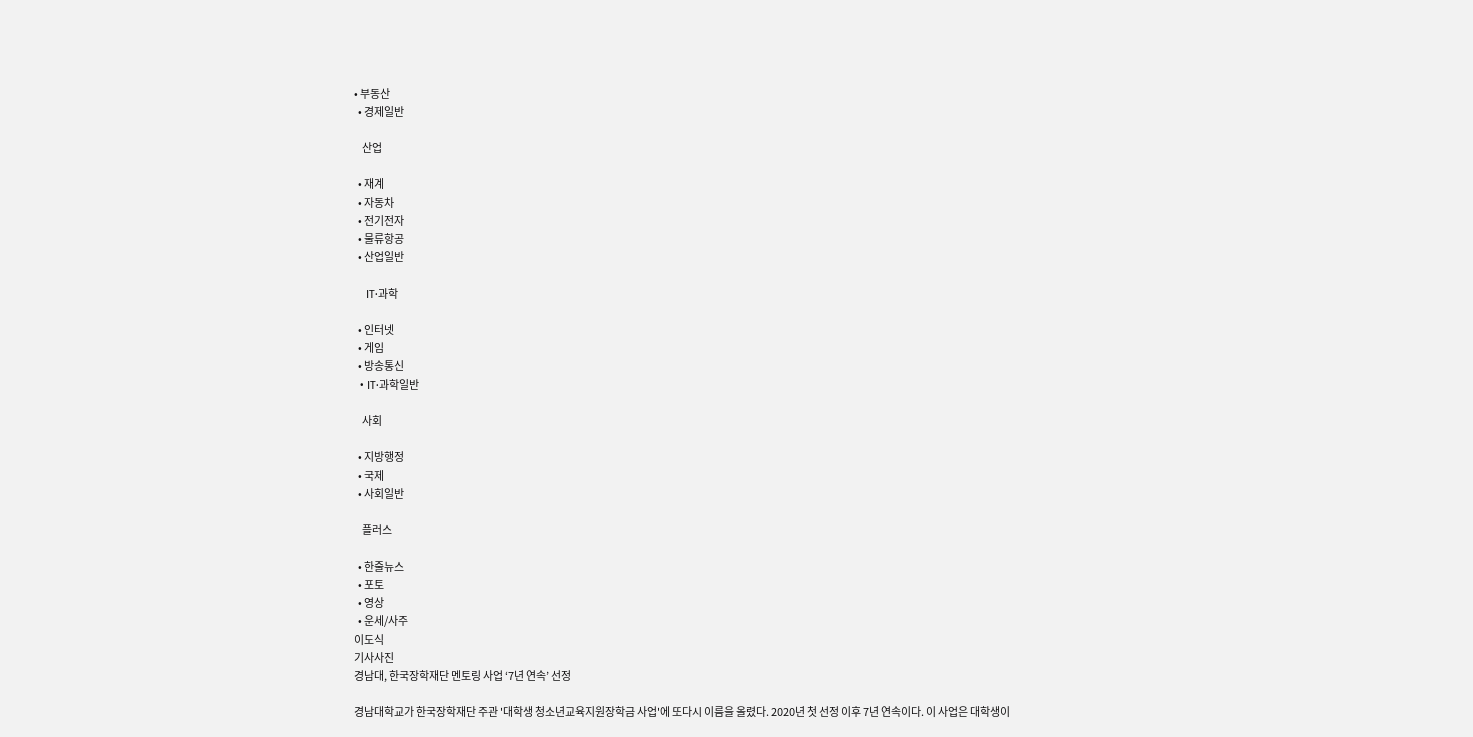• 부동산
  • 경제일반

    산업

  • 재계
  • 자동차
  • 전기전자
  • 물류항공
  • 산업일반

    IT·과학

  • 인터넷
  • 게임
  • 방송통신
  • IT·과학일반

    사회

  • 지방행정
  • 국제
  • 사회일반

    플러스

  • 한줄뉴스
  • 포토
  • 영상
  • 운세/사주
이도식
기사사진
경남대, 한국장학재단 멘토링 사업 ‘7년 연속’ 선정

경남대학교가 한국장학재단 주관 '대학생 청소년교육지원장학금 사업'에 또다시 이름을 올렸다. 2020년 첫 선정 이후 7년 연속이다. 이 사업은 대학생이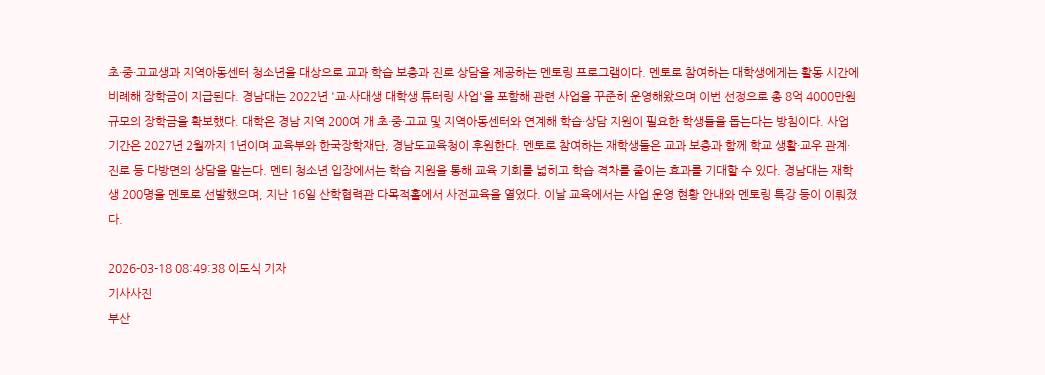초·중·고교생과 지역아동센터 청소년을 대상으로 교과 학습 보충과 진로 상담을 제공하는 멘토링 프로그램이다. 멘토로 참여하는 대학생에게는 활동 시간에 비례해 장학금이 지급된다. 경남대는 2022년 '교·사대생 대학생 튜터링 사업'을 포함해 관련 사업을 꾸준히 운영해왔으며 이번 선정으로 총 8억 4000만원 규모의 장학금을 확보했다. 대학은 경남 지역 200여 개 초·중·고교 및 지역아동센터와 연계해 학습·상담 지원이 필요한 학생들을 돕는다는 방침이다. 사업 기간은 2027년 2월까지 1년이며 교육부와 한국장학재단, 경남도교육청이 후원한다. 멘토로 참여하는 재학생들은 교과 보충과 함께 학교 생활·교우 관계·진로 등 다방면의 상담을 맡는다. 멘티 청소년 입장에서는 학습 지원을 통해 교육 기회를 넓히고 학습 격차를 줄이는 효과를 기대할 수 있다. 경남대는 재학생 200명을 멘토로 선발했으며, 지난 16일 산학협력관 다목적홀에서 사전교육을 열었다. 이날 교육에서는 사업 운영 현황 안내와 멘토링 특강 등이 이뤄졌다.

2026-03-18 08:49:38 이도식 기자
기사사진
부산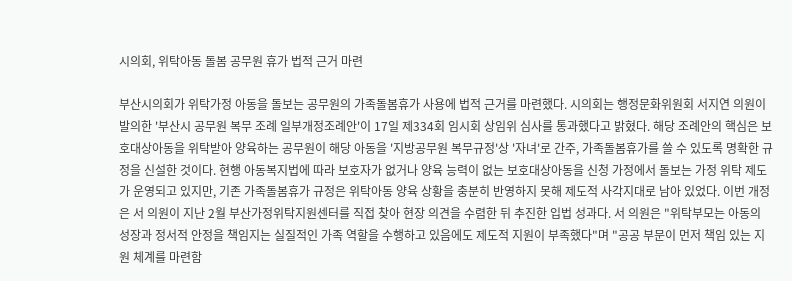시의회, 위탁아동 돌봄 공무원 휴가 법적 근거 마련

부산시의회가 위탁가정 아동을 돌보는 공무원의 가족돌봄휴가 사용에 법적 근거를 마련했다. 시의회는 행정문화위원회 서지연 의원이 발의한 '부산시 공무원 복무 조례 일부개정조례안'이 17일 제334회 임시회 상임위 심사를 통과했다고 밝혔다. 해당 조례안의 핵심은 보호대상아동을 위탁받아 양육하는 공무원이 해당 아동을 '지방공무원 복무규정'상 '자녀'로 간주, 가족돌봄휴가를 쓸 수 있도록 명확한 규정을 신설한 것이다. 현행 아동복지법에 따라 보호자가 없거나 양육 능력이 없는 보호대상아동을 신청 가정에서 돌보는 가정 위탁 제도가 운영되고 있지만, 기존 가족돌봄휴가 규정은 위탁아동 양육 상황을 충분히 반영하지 못해 제도적 사각지대로 남아 있었다. 이번 개정은 서 의원이 지난 2월 부산가정위탁지원센터를 직접 찾아 현장 의견을 수렴한 뒤 추진한 입법 성과다. 서 의원은 "위탁부모는 아동의 성장과 정서적 안정을 책임지는 실질적인 가족 역할을 수행하고 있음에도 제도적 지원이 부족했다"며 "공공 부문이 먼저 책임 있는 지원 체계를 마련함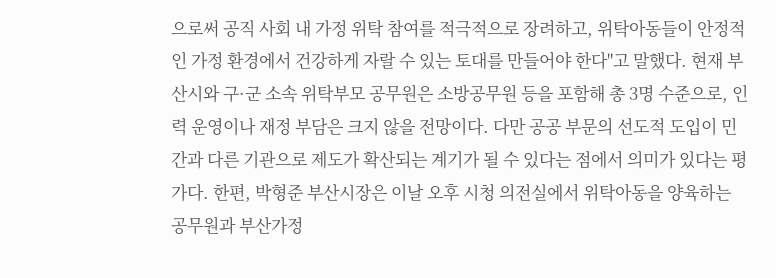으로써 공직 사회 내 가정 위탁 참여를 적극적으로 장려하고, 위탁아동들이 안정적인 가정 환경에서 건강하게 자랄 수 있는 토대를 만들어야 한다"고 말했다. 현재 부산시와 구·군 소속 위탁부모 공무원은 소방공무원 등을 포함해 총 3명 수준으로, 인력 운영이나 재정 부담은 크지 않을 전망이다. 다만 공공 부문의 선도적 도입이 민간과 다른 기관으로 제도가 확산되는 계기가 될 수 있다는 점에서 의미가 있다는 평가다. 한편, 박형준 부산시장은 이날 오후 시청 의전실에서 위탁아동을 양육하는 공무원과 부산가정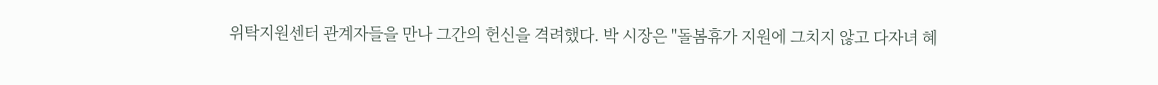위탁지원센터 관계자들을 만나 그간의 헌신을 격려했다. 박 시장은 "돌봄휴가 지원에 그치지 않고 다자녀 혜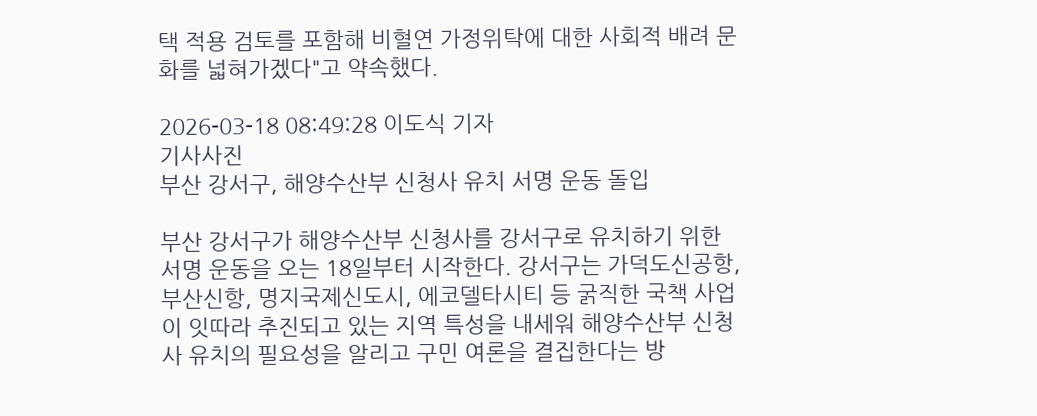택 적용 검토를 포함해 비혈연 가정위탁에 대한 사회적 배려 문화를 넓혀가겠다"고 약속했다.

2026-03-18 08:49:28 이도식 기자
기사사진
부산 강서구, 해양수산부 신청사 유치 서명 운동 돌입

부산 강서구가 해양수산부 신청사를 강서구로 유치하기 위한 서명 운동을 오는 18일부터 시작한다. 강서구는 가덕도신공항, 부산신항, 명지국제신도시, 에코델타시티 등 굵직한 국책 사업이 잇따라 추진되고 있는 지역 특성을 내세워 해양수산부 신청사 유치의 필요성을 알리고 구민 여론을 결집한다는 방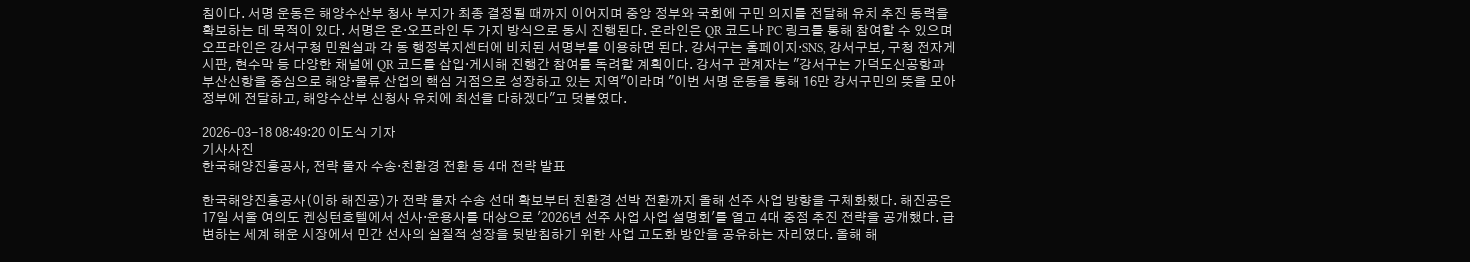침이다. 서명 운동은 해양수산부 청사 부지가 최종 결정될 때까지 이어지며 중앙 정부와 국회에 구민 의지를 전달해 유치 추진 동력을 확보하는 데 목적이 있다. 서명은 온·오프라인 두 가지 방식으로 동시 진행된다. 온라인은 QR 코드나 PC 링크를 통해 참여할 수 있으며 오프라인은 강서구청 민원실과 각 동 행정복지센터에 비치된 서명부를 이용하면 된다. 강서구는 홈페이지·SNS, 강서구보, 구청 전자게시판, 현수막 등 다양한 채널에 QR 코드를 삽입·게시해 진행간 참여를 독려할 계획이다. 강서구 관계자는 "강서구는 가덕도신공항과 부산신항을 중심으로 해양·물류 산업의 핵심 거점으로 성장하고 있는 지역"이라며 "이번 서명 운동을 통해 16만 강서구민의 뜻을 모아 정부에 전달하고, 해양수산부 신청사 유치에 최선을 다하겠다"고 덧붙였다.

2026-03-18 08:49:20 이도식 기자
기사사진
한국해양진흥공사, 전략 물자 수송·친환경 전환 등 4대 전략 발표

한국해양진흥공사(이하 해진공)가 전략 물자 수송 선대 확보부터 친환경 선박 전환까지 올해 선주 사업 방향을 구체화했다. 해진공은 17일 서울 여의도 켄싱턴호텔에서 선사·운용사를 대상으로 '2026년 선주 사업 사업 설명회'를 열고 4대 중점 추진 전략을 공개했다. 급변하는 세계 해운 시장에서 민간 선사의 실질적 성장을 뒷받침하기 위한 사업 고도화 방안을 공유하는 자리였다. 올해 해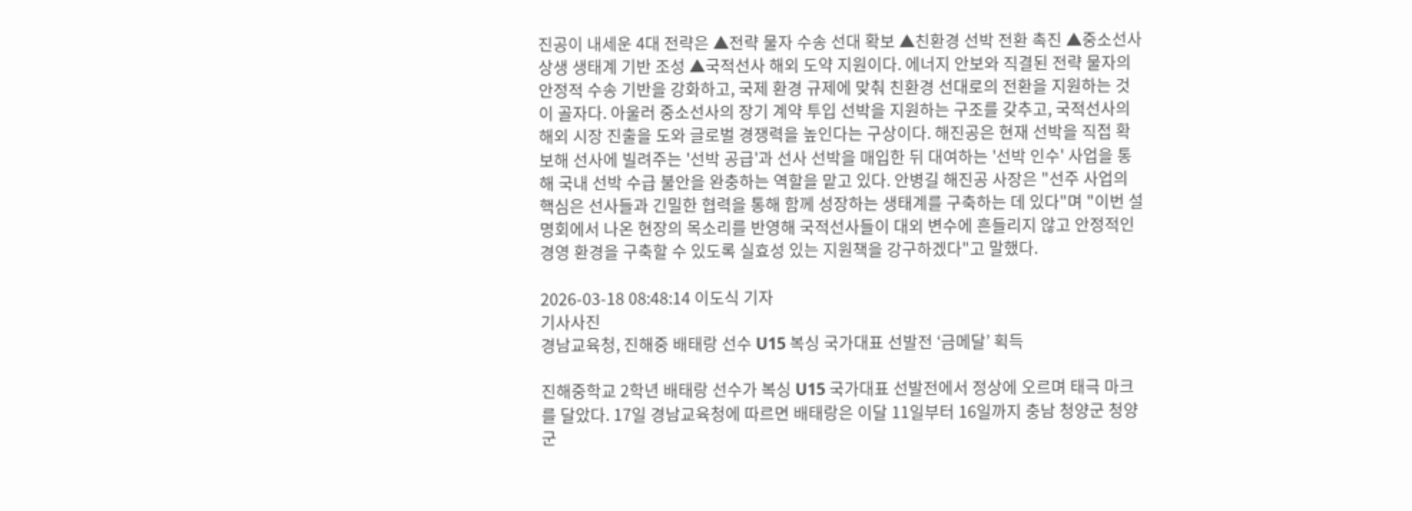진공이 내세운 4대 전략은 ▲전략 물자 수송 선대 확보 ▲친환경 선박 전환 촉진 ▲중소선사 상생 생태계 기반 조성 ▲국적선사 해외 도약 지원이다. 에너지 안보와 직결된 전략 물자의 안정적 수송 기반을 강화하고, 국제 환경 규제에 맞춰 친환경 선대로의 전환을 지원하는 것이 골자다. 아울러 중소선사의 장기 계약 투입 선박을 지원하는 구조를 갖추고, 국적선사의 해외 시장 진출을 도와 글로벌 경쟁력을 높인다는 구상이다. 해진공은 현재 선박을 직접 확보해 선사에 빌려주는 '선박 공급'과 선사 선박을 매입한 뒤 대여하는 '선박 인수' 사업을 통해 국내 선박 수급 불안을 완충하는 역할을 맡고 있다. 안병길 해진공 사장은 "선주 사업의 핵심은 선사들과 긴밀한 협력을 통해 함께 성장하는 생태계를 구축하는 데 있다"며 "이번 설명회에서 나온 현장의 목소리를 반영해 국적선사들이 대외 변수에 흔들리지 않고 안정적인 경영 환경을 구축할 수 있도록 실효성 있는 지원책을 강구하겠다"고 말했다.

2026-03-18 08:48:14 이도식 기자
기사사진
경남교육청, 진해중 배태랑 선수 U15 복싱 국가대표 선발전 ‘금메달’ 획득

진해중학교 2학년 배태랑 선수가 복싱 U15 국가대표 선발전에서 정상에 오르며 태극 마크를 달았다. 17일 경남교육청에 따르면 배태랑은 이달 11일부터 16일까지 충남 청양군 청양군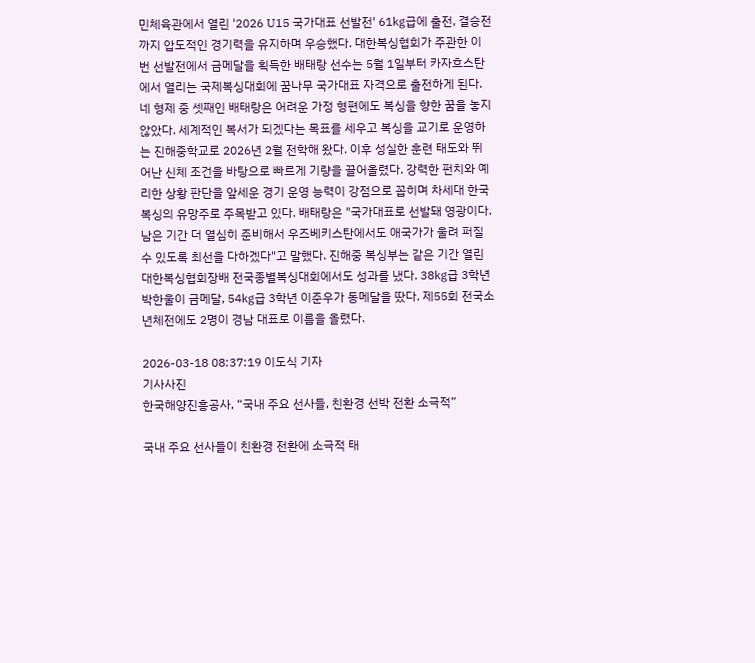민체육관에서 열린 '2026 U15 국가대표 선발전' 61㎏급에 출전, 결승전까지 압도적인 경기력을 유지하며 우승했다. 대한복싱협회가 주관한 이번 선발전에서 금메달을 획득한 배태랑 선수는 5월 1일부터 카자흐스탄에서 열리는 국제복싱대회에 꿈나무 국가대표 자격으로 출전하게 된다. 네 형제 중 셋째인 배태랑은 어려운 가정 형편에도 복싱을 향한 꿈을 놓지 않았다. 세계적인 복서가 되겠다는 목표를 세우고 복싱을 교기로 운영하는 진해중학교로 2026년 2월 전학해 왔다. 이후 성실한 훈련 태도와 뛰어난 신체 조건을 바탕으로 빠르게 기량을 끌어올렸다. 강력한 펀치와 예리한 상황 판단을 앞세운 경기 운영 능력이 강점으로 꼽히며 차세대 한국 복싱의 유망주로 주목받고 있다. 배태랑은 "국가대표로 선발돼 영광이다. 남은 기간 더 열심히 준비해서 우즈베키스탄에서도 애국가가 울려 퍼질 수 있도록 최선을 다하겠다"고 말했다. 진해중 복싱부는 같은 기간 열린 대한복싱협회장배 전국종별복싱대회에서도 성과를 냈다. 38㎏급 3학년 박한울이 금메달, 54㎏급 3학년 이준우가 동메달을 땄다. 제55회 전국소년체전에도 2명이 경남 대표로 이름을 올렸다.

2026-03-18 08:37:19 이도식 기자
기사사진
한국해양진흥공사, “국내 주요 선사들, 친환경 선박 전환 소극적”

국내 주요 선사들이 친환경 전환에 소극적 태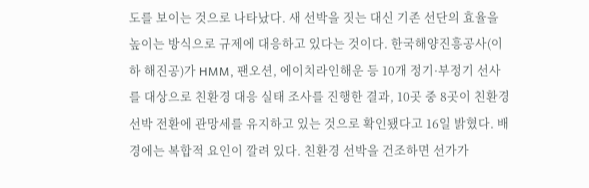도를 보이는 것으로 나타났다. 새 선박을 짓는 대신 기존 선단의 효율을 높이는 방식으로 규제에 대응하고 있다는 것이다. 한국해양진흥공사(이하 해진공)가 HMM, 팬오션, 에이치라인해운 등 10개 정기·부정기 선사를 대상으로 친환경 대응 실태 조사를 진행한 결과, 10곳 중 8곳이 친환경 선박 전환에 관망세를 유지하고 있는 것으로 확인됐다고 16일 밝혔다. 배경에는 복합적 요인이 깔려 있다. 친환경 선박을 건조하면 선가가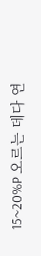15~20%P 오르는 데다 연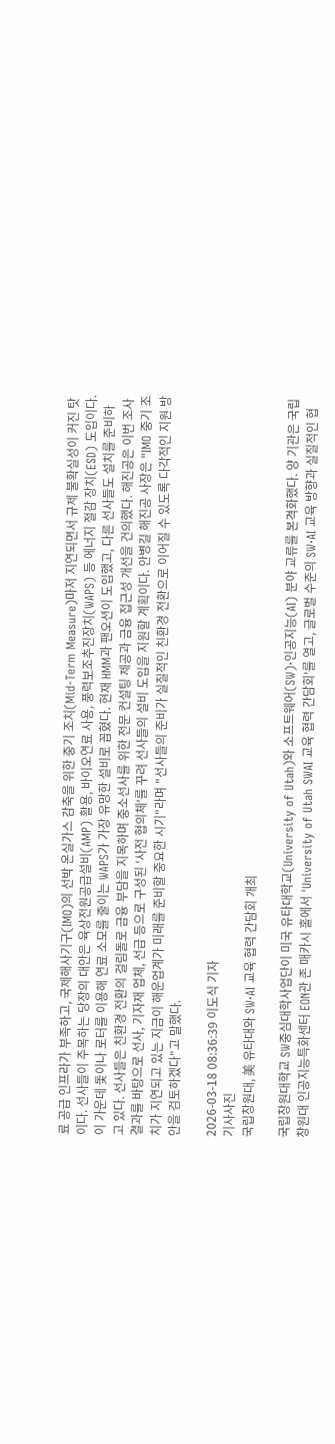료 공급 인프라가 부족하고, 국제해사기구(IMO)의 선박 온실가스 감축을 위한 중기 조치(Mid-Term Measure)마저 지연되면서 규제 불확실성이 커진 탓이다. 선사들이 주목하는 당장의 대안은 육상전원공급설비(AMP) 활용, 바이오연료 사용, 풍력보조추진장치(WAPS) 등 에너지 절감 장치(ESD) 도입이다. 이 가운데 돛이나 로터를 이용해 연료 소모를 줄이는 WAPS가 가장 유망한 설비로 꼽혔다. 현재 HMM과 팬오션이 도입했고, 다른 선사들도 설치를 준비하고 있다. 선사들은 친환경 전환의 걸림돌로 금융 부담을 지목하며 중소선사를 위한 전문 컨설팅 제공과 금융 접근성 개선을 건의했다. 해진공은 이번 조사 결과를 바탕으로 선사, 기자재 업체, 선급 등으로 구성된 '사전 협의체'를 꾸려 선사들의 설비 도입을 지원할 계획이다. 안병길 해진공 사장은 "IMO 중기 조치가 지연되고 있는 지금이 해운업계가 미래를 준비할 중요한 시기"라며 "선사들의 준비가 실질적인 친환경 전환으로 이어질 수 있도록 다각적인 지원 방안을 검토하겠다"고 말했다.

2026-03-18 08:36:39 이도식 기자
기사사진
국립창원대, 美 유타대와 SW·AI 교육 협력 간담회 개최

국립창원대학교 SW중심대학사업단이 미국 유타대학교(University of Utah)와 소프트웨어(SW)·인공지능(AI) 분야 교류를 본격화했다. 양 기관은 국립창원대 인공지능특화센터 EON관 존 매카시 홀에서 'University of Utah SWAI 교육 협력 간담회'를 열고, 글로벌 수준의 SW·AI 교육 방향과 실질적인 협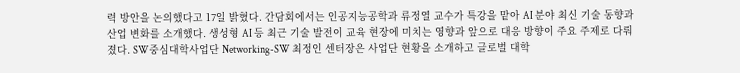력 방안을 논의했다고 17일 밝혔다. 간담회에서는 인공지능공학과 류정열 교수가 특강을 맡아 AI 분야 최신 기술 동향과 산업 변화를 소개했다. 생성형 AI 등 최근 기술 발전이 교육 현장에 미치는 영향과 앞으로 대응 방향이 주요 주제로 다뤄졌다. SW중심대학사업단 Networking-SW 최정인 센터장은 사업단 현황을 소개하고 글로벌 대학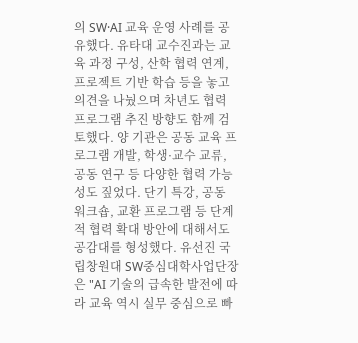의 SW·AI 교육 운영 사례를 공유했다. 유타대 교수진과는 교육 과정 구성, 산학 협력 연계, 프로젝트 기반 학습 등을 놓고 의견을 나눴으며 차년도 협력 프로그램 추진 방향도 함께 검토했다. 양 기관은 공동 교육 프로그램 개발, 학생·교수 교류, 공동 연구 등 다양한 협력 가능성도 짚었다. 단기 특강, 공동 워크숍, 교환 프로그램 등 단계적 협력 확대 방안에 대해서도 공감대를 형성했다. 유선진 국립창원대 SW중심대학사업단장은 "AI 기술의 급속한 발전에 따라 교육 역시 실무 중심으로 빠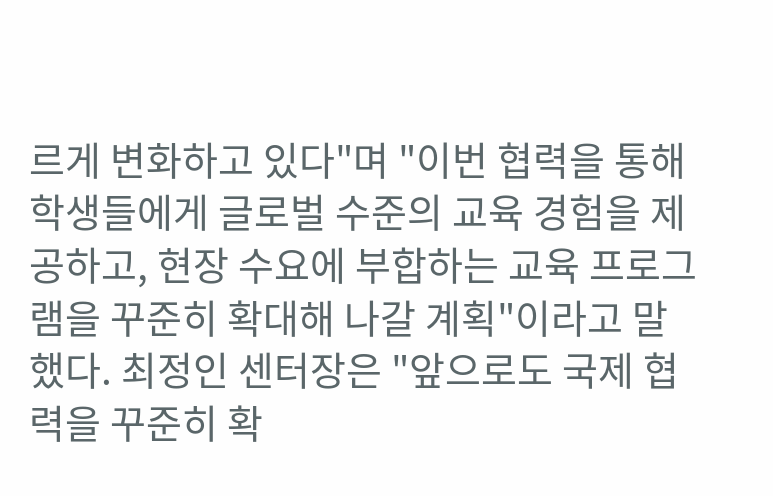르게 변화하고 있다"며 "이번 협력을 통해 학생들에게 글로벌 수준의 교육 경험을 제공하고, 현장 수요에 부합하는 교육 프로그램을 꾸준히 확대해 나갈 계획"이라고 말했다. 최정인 센터장은 "앞으로도 국제 협력을 꾸준히 확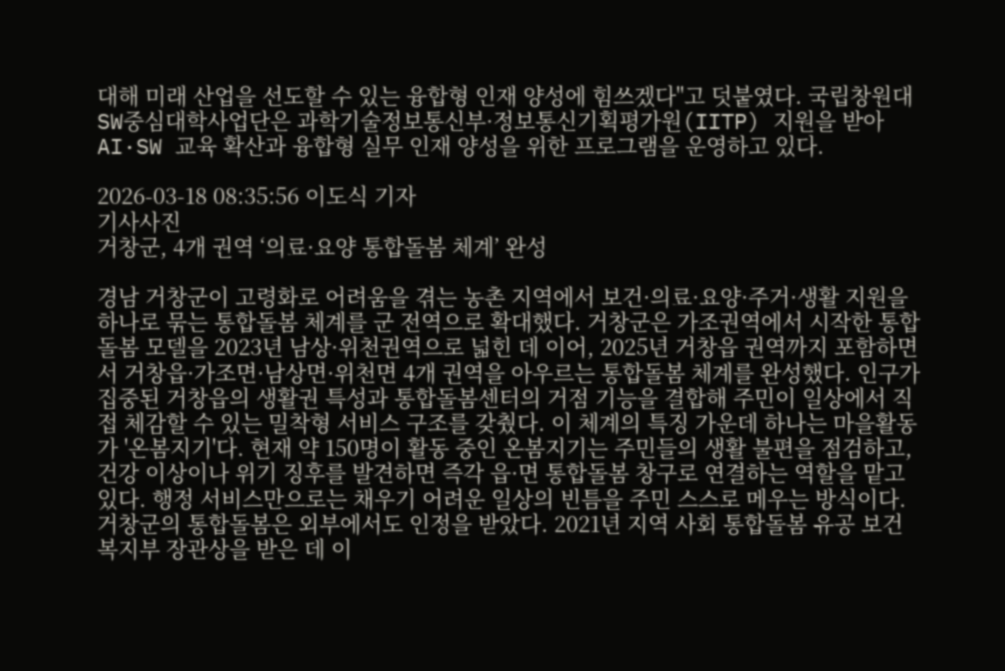대해 미래 산업을 선도할 수 있는 융합형 인재 양성에 힘쓰겠다"고 덧붙였다. 국립창원대 SW중심대학사업단은 과학기술정보통신부·정보통신기획평가원(IITP) 지원을 받아 AI·SW 교육 확산과 융합형 실무 인재 양성을 위한 프로그램을 운영하고 있다.

2026-03-18 08:35:56 이도식 기자
기사사진
거창군, 4개 권역 ‘의료·요양 통합돌봄 체계’ 완성

경남 거창군이 고령화로 어려움을 겪는 농촌 지역에서 보건·의료·요양·주거·생활 지원을 하나로 묶는 통합돌봄 체계를 군 전역으로 확대했다. 거창군은 가조권역에서 시작한 통합돌봄 모델을 2023년 남상·위천권역으로 넓힌 데 이어, 2025년 거창읍 권역까지 포함하면서 거창읍·가조면·남상면·위천면 4개 권역을 아우르는 통합돌봄 체계를 완성했다. 인구가 집중된 거창읍의 생활권 특성과 통합돌봄센터의 거점 기능을 결합해 주민이 일상에서 직접 체감할 수 있는 밀착형 서비스 구조를 갖췄다. 이 체계의 특징 가운데 하나는 마을활동가 '온봄지기'다. 현재 약 150명이 활동 중인 온봄지기는 주민들의 생활 불편을 점검하고, 건강 이상이나 위기 징후를 발견하면 즉각 읍·면 통합돌봄 창구로 연결하는 역할을 맡고 있다. 행정 서비스만으로는 채우기 어려운 일상의 빈틈을 주민 스스로 메우는 방식이다. 거창군의 통합돌봄은 외부에서도 인정을 받았다. 2021년 지역 사회 통합돌봄 유공 보건복지부 장관상을 받은 데 이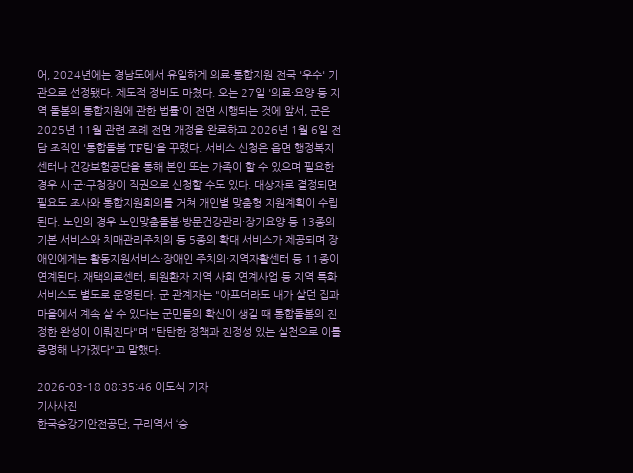어, 2024년에는 경남도에서 유일하게 의료·통합지원 전국 '우수' 기관으로 선정됐다. 제도적 정비도 마쳤다. 오는 27일 '의료·요양 등 지역 돌봄의 통합지원에 관한 법률'이 전면 시행되는 것에 앞서, 군은 2025년 11월 관련 조례 전면 개정을 완료하고 2026년 1월 6일 전담 조직인 '통합돌봄 TF팀'을 꾸렸다. 서비스 신청은 읍면 행정복지센터나 건강보험공단을 통해 본인 또는 가족이 할 수 있으며 필요한 경우 시·군·구청장이 직권으로 신청할 수도 있다. 대상자로 결정되면 필요도 조사와 통합지원회의를 거쳐 개인별 맞춤형 지원계획이 수립된다. 노인의 경우 노인맞춤돌봄·방문건강관리·장기요양 등 13종의 기본 서비스와 치매관리주치의 등 5종의 확대 서비스가 제공되며 장애인에게는 활동지원서비스·장애인 주치의·지역자활센터 등 11종이 연계된다. 재택의료센터, 퇴원환자 지역 사회 연계사업 등 지역 특화 서비스도 별도로 운영된다. 군 관계자는 "아프더라도 내가 살던 집과 마을에서 계속 살 수 있다는 군민들의 확신이 생길 때 통합돌봄의 진정한 완성이 이뤄진다"며 "탄탄한 정책과 진정성 있는 실천으로 이를 증명해 나가겠다"고 말했다.

2026-03-18 08:35:46 이도식 기자
기사사진
한국승강기안전공단, 구리역서 ‘승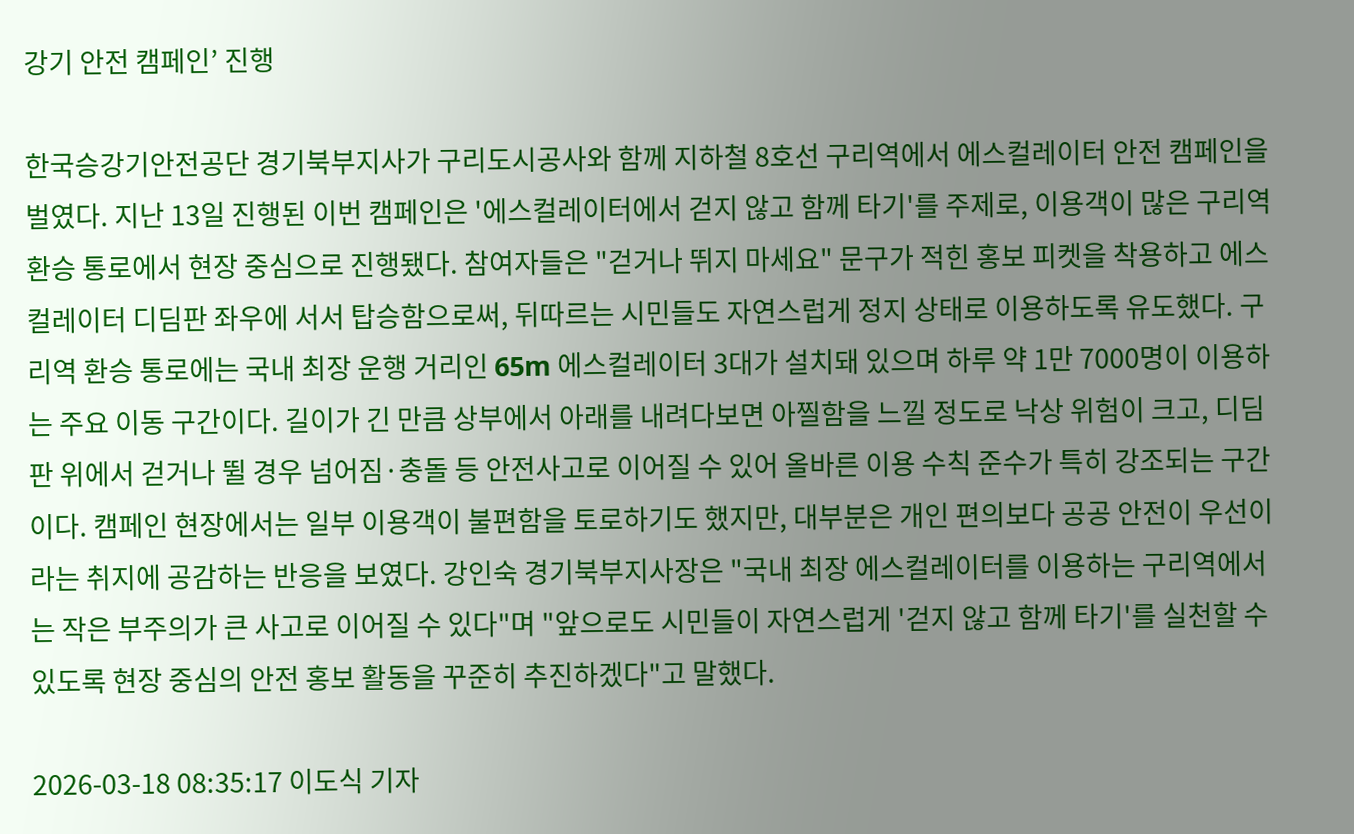강기 안전 캠페인’ 진행

한국승강기안전공단 경기북부지사가 구리도시공사와 함께 지하철 8호선 구리역에서 에스컬레이터 안전 캠페인을 벌였다. 지난 13일 진행된 이번 캠페인은 '에스컬레이터에서 걷지 않고 함께 타기'를 주제로, 이용객이 많은 구리역 환승 통로에서 현장 중심으로 진행됐다. 참여자들은 "걷거나 뛰지 마세요" 문구가 적힌 홍보 피켓을 착용하고 에스컬레이터 디딤판 좌우에 서서 탑승함으로써, 뒤따르는 시민들도 자연스럽게 정지 상태로 이용하도록 유도했다. 구리역 환승 통로에는 국내 최장 운행 거리인 65m 에스컬레이터 3대가 설치돼 있으며 하루 약 1만 7000명이 이용하는 주요 이동 구간이다. 길이가 긴 만큼 상부에서 아래를 내려다보면 아찔함을 느낄 정도로 낙상 위험이 크고, 디딤판 위에서 걷거나 뛸 경우 넘어짐·충돌 등 안전사고로 이어질 수 있어 올바른 이용 수칙 준수가 특히 강조되는 구간이다. 캠페인 현장에서는 일부 이용객이 불편함을 토로하기도 했지만, 대부분은 개인 편의보다 공공 안전이 우선이라는 취지에 공감하는 반응을 보였다. 강인숙 경기북부지사장은 "국내 최장 에스컬레이터를 이용하는 구리역에서는 작은 부주의가 큰 사고로 이어질 수 있다"며 "앞으로도 시민들이 자연스럽게 '걷지 않고 함께 타기'를 실천할 수 있도록 현장 중심의 안전 홍보 활동을 꾸준히 추진하겠다"고 말했다.

2026-03-18 08:35:17 이도식 기자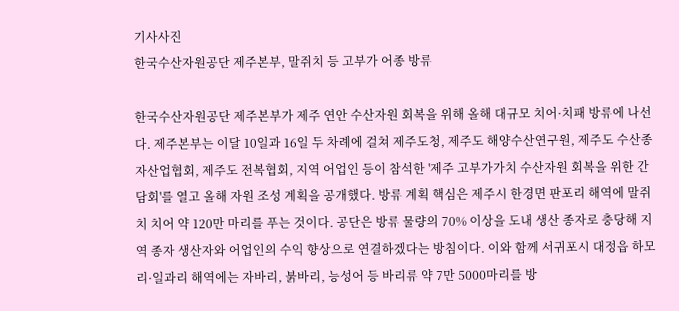기사사진
한국수산자원공단 제주본부, 말쥐치 등 고부가 어종 방류

한국수산자원공단 제주본부가 제주 연안 수산자원 회복을 위해 올해 대규모 치어·치패 방류에 나선다. 제주본부는 이달 10일과 16일 두 차례에 걸쳐 제주도청, 제주도 해양수산연구원, 제주도 수산종자산업협회, 제주도 전복협회, 지역 어업인 등이 참석한 '제주 고부가가치 수산자원 회복을 위한 간담회'를 열고 올해 자원 조성 계획을 공개했다. 방류 계획 핵심은 제주시 한경면 판포리 해역에 말쥐치 치어 약 120만 마리를 푸는 것이다. 공단은 방류 물량의 70% 이상을 도내 생산 종자로 충당해 지역 종자 생산자와 어업인의 수익 향상으로 연결하겠다는 방침이다. 이와 함께 서귀포시 대정읍 하모리·일과리 해역에는 자바리, 붉바리, 능성어 등 바리류 약 7만 5000마리를 방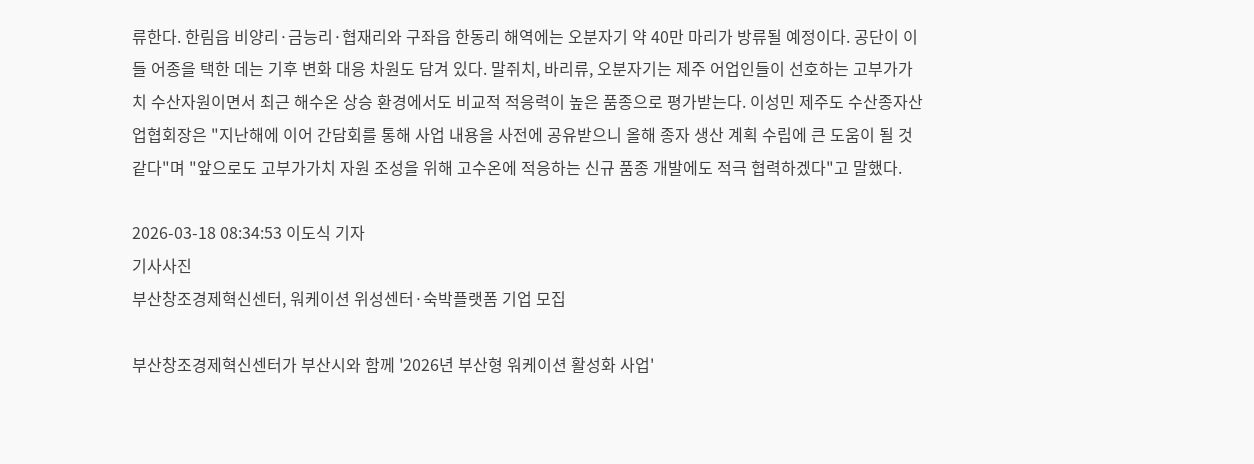류한다. 한림읍 비양리·금능리·협재리와 구좌읍 한동리 해역에는 오분자기 약 40만 마리가 방류될 예정이다. 공단이 이들 어종을 택한 데는 기후 변화 대응 차원도 담겨 있다. 말쥐치, 바리류, 오분자기는 제주 어업인들이 선호하는 고부가가치 수산자원이면서 최근 해수온 상승 환경에서도 비교적 적응력이 높은 품종으로 평가받는다. 이성민 제주도 수산종자산업협회장은 "지난해에 이어 간담회를 통해 사업 내용을 사전에 공유받으니 올해 종자 생산 계획 수립에 큰 도움이 될 것 같다"며 "앞으로도 고부가가치 자원 조성을 위해 고수온에 적응하는 신규 품종 개발에도 적극 협력하겠다"고 말했다.

2026-03-18 08:34:53 이도식 기자
기사사진
부산창조경제혁신센터, 워케이션 위성센터·숙박플랫폼 기업 모집

부산창조경제혁신센터가 부산시와 함께 '2026년 부산형 워케이션 활성화 사업'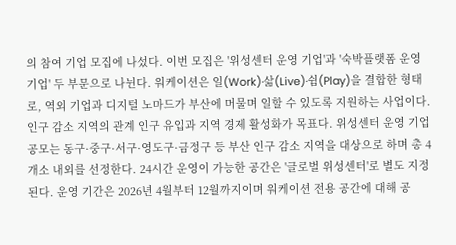의 참여 기업 모집에 나섰다. 이번 모집은 '위성센터 운영 기업'과 '숙박플랫폼 운영 기업' 두 부문으로 나뉜다. 워케이션은 일(Work)·삶(Live)·쉼(Play)을 결합한 형태로, 역외 기업과 디지털 노마드가 부산에 머물며 일할 수 있도록 지원하는 사업이다. 인구 감소 지역의 관계 인구 유입과 지역 경제 활성화가 목표다. 위성센터 운영 기업 공모는 동구·중구·서구·영도구·금정구 등 부산 인구 감소 지역을 대상으로 하며 총 4개소 내외를 선정한다. 24시간 운영이 가능한 공간은 '글로벌 위성센터'로 별도 지정된다. 운영 기간은 2026년 4월부터 12월까지이며 워케이션 전용 공간에 대해 공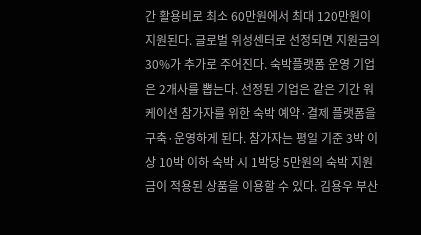간 활용비로 최소 60만원에서 최대 120만원이 지원된다. 글로벌 위성센터로 선정되면 지원금의 30%가 추가로 주어진다. 숙박플랫폼 운영 기업은 2개사를 뽑는다. 선정된 기업은 같은 기간 워케이션 참가자를 위한 숙박 예약·결제 플랫폼을 구축·운영하게 된다. 참가자는 평일 기준 3박 이상 10박 이하 숙박 시 1박당 5만원의 숙박 지원금이 적용된 상품을 이용할 수 있다. 김용우 부산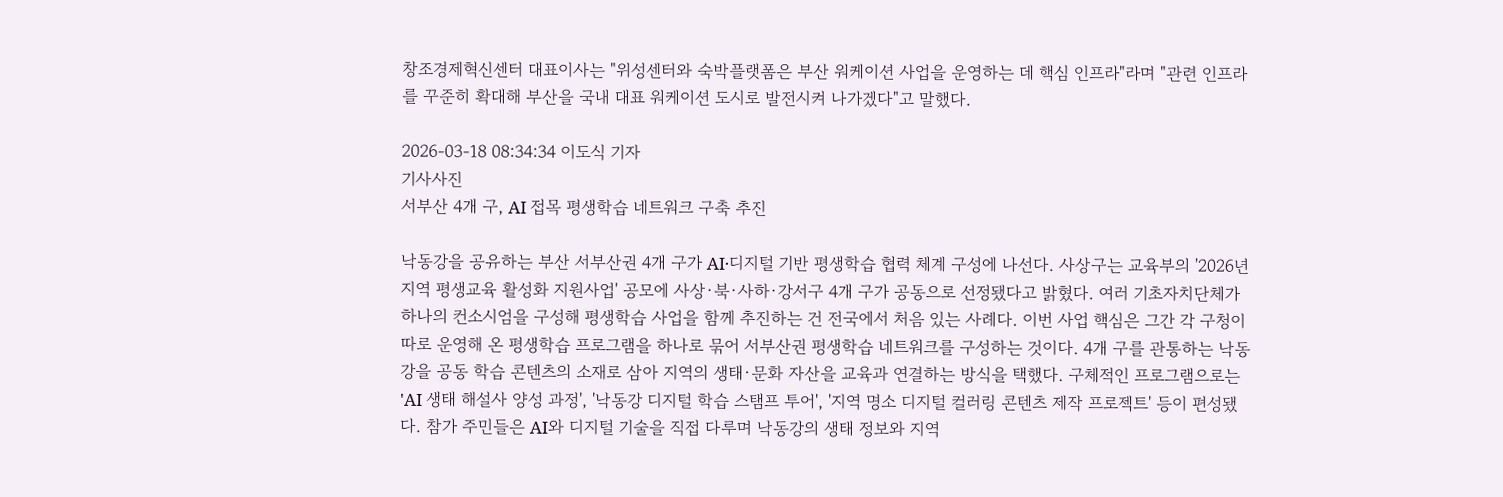창조경제혁신센터 대표이사는 "위성센터와 숙박플랫폼은 부산 워케이션 사업을 운영하는 데 핵심 인프라"라며 "관련 인프라를 꾸준히 확대해 부산을 국내 대표 워케이션 도시로 발전시켜 나가겠다"고 말했다.

2026-03-18 08:34:34 이도식 기자
기사사진
서부산 4개 구, AI 접목 평생학습 네트워크 구축 추진

낙동강을 공유하는 부산 서부산권 4개 구가 AI·디지털 기반 평생학습 협력 체계 구성에 나선다. 사상구는 교육부의 '2026년 지역 평생교육 활성화 지원사업' 공모에 사상·북·사하·강서구 4개 구가 공동으로 선정됐다고 밝혔다. 여러 기초자치단체가 하나의 컨소시엄을 구성해 평생학습 사업을 함께 추진하는 건 전국에서 처음 있는 사례다. 이번 사업 핵심은 그간 각 구청이 따로 운영해 온 평생학습 프로그램을 하나로 묶어 서부산권 평생학습 네트워크를 구성하는 것이다. 4개 구를 관통하는 낙동강을 공동 학습 콘텐츠의 소재로 삼아 지역의 생태·문화 자산을 교육과 연결하는 방식을 택했다. 구체적인 프로그램으로는 'AI 생태 해설사 양성 과정', '낙동강 디지털 학습 스탬프 투어', '지역 명소 디지털 컬러링 콘텐츠 제작 프로젝트' 등이 편성됐다. 참가 주민들은 AI와 디지털 기술을 직접 다루며 낙동강의 생태 정보와 지역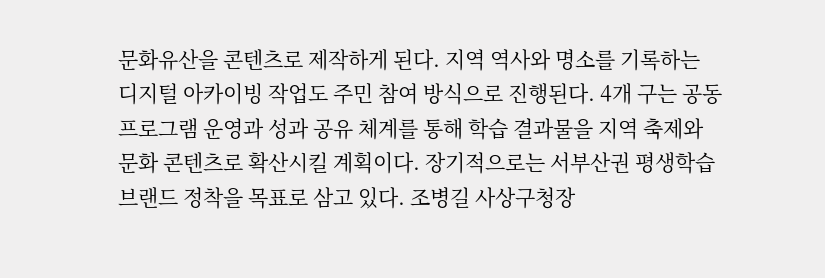문화유산을 콘텐츠로 제작하게 된다. 지역 역사와 명소를 기록하는 디지털 아카이빙 작업도 주민 참여 방식으로 진행된다. 4개 구는 공동 프로그램 운영과 성과 공유 체계를 통해 학습 결과물을 지역 축제와 문화 콘텐츠로 확산시킬 계획이다. 장기적으로는 서부산권 평생학습 브랜드 정착을 목표로 삼고 있다. 조병길 사상구청장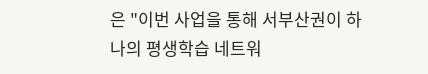은 "이번 사업을 통해 서부산권이 하나의 평생학습 네트워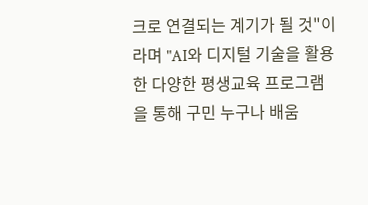크로 연결되는 계기가 될 것"이라며 "AI와 디지털 기술을 활용한 다양한 평생교육 프로그램을 통해 구민 누구나 배움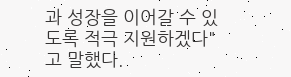과 성장을 이어갈 수 있도록 적극 지원하겠다"고 말했다.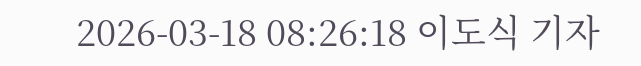2026-03-18 08:26:18 이도식 기자